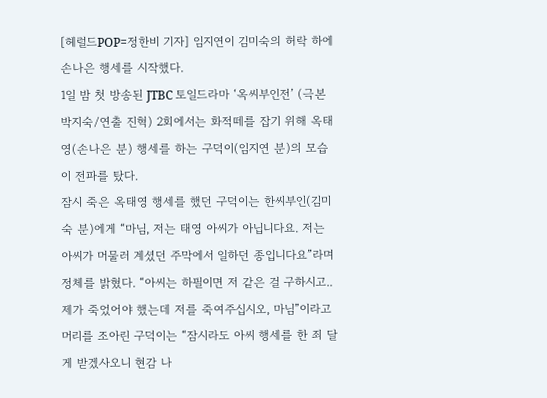[헤럴드POP=정한비 기자] 임지연이 김미숙의 허락 하에 손나은 행세를 시작했다.
1일 밤 첫 방송된 JTBC 토일드라마 ‘옥씨부인전’ (극본 박지숙/연출 진혁) 2회에서는 화적떼를 잡기 위해 옥태영(손나은 분) 행세를 하는 구덕이(임지연 분)의 모습이 전파를 탔다.
잠시 죽은 옥태영 행세를 했던 구덕이는 한씨부인(김미숙 분)에게 “마님, 저는 태영 아씨가 아닙니다요. 저는 아씨가 머물러 계셨던 주막에서 일하던 종입니다요”라며 정체를 밝혔다. “아씨는 하필이면 저 같은 걸 구하시고.. 제가 죽었어야 했는데 저를 죽여주십시오, 마님”이라고 머리를 조아린 구덕이는 “잠시라도 아씨 행세를 한 죄 달게 받겠사오니 현감 나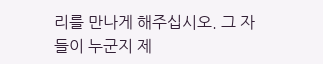리를 만나게 해주십시오. 그 자들이 누군지 제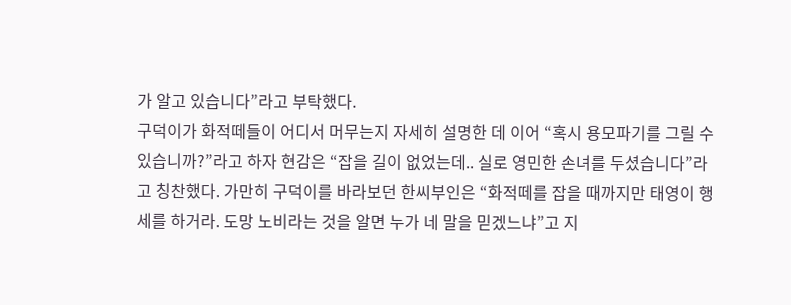가 알고 있습니다”라고 부탁했다.
구덕이가 화적떼들이 어디서 머무는지 자세히 설명한 데 이어 “혹시 용모파기를 그릴 수 있습니까?”라고 하자 현감은 “잡을 길이 없었는데.. 실로 영민한 손녀를 두셨습니다”라고 칭찬했다. 가만히 구덕이를 바라보던 한씨부인은 “화적떼를 잡을 때까지만 태영이 행세를 하거라. 도망 노비라는 것을 알면 누가 네 말을 믿겠느냐”고 지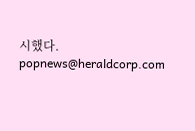시했다.
popnews@heraldcorp.com